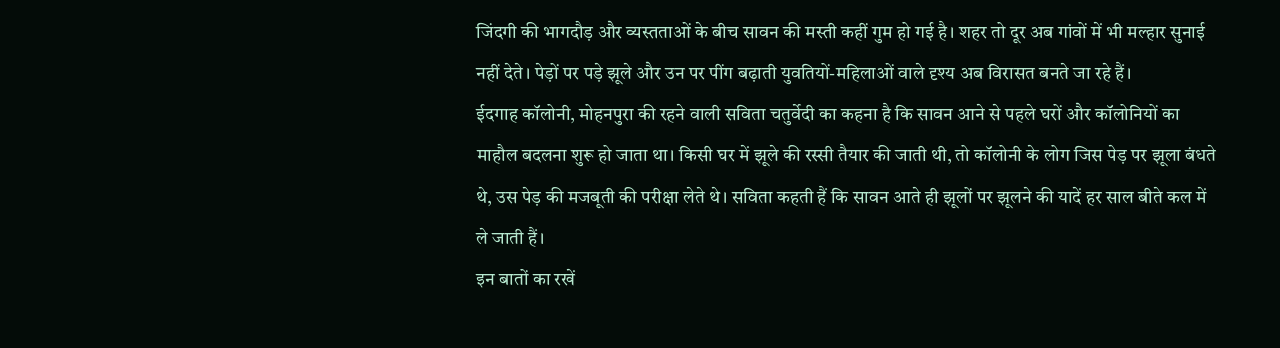जिंदगी की भागदौड़ और व्यस्तताओं के बीच सावन की मस्ती कहीं गुम हो गई है। शहर तो दूर अब गांवों में भी मल्हार सुनाई नहीं देते। पेड़ों पर पड़े झूले और उन पर पींग बढ़ाती युवतियों-महिलाओं वाले दृश्य अब विरासत बनते जा रहे हैं।
ईदगाह कॉलोनी, मोहनपुरा की रहने वाली सविता चतुर्वेदी का कहना है कि सावन आने से पहले घरों और कॉलोनियों का माहौल बदलना शुरू हो जाता था। किसी घर में झूले की रस्सी तैयार की जाती थी, तो कॉलोनी के लोग जिस पेड़ पर झूला बंधते थे, उस पेड़ की मजबूती की परीक्षा लेते थे। सविता कहती हैं कि सावन आते ही झूलों पर झूलने की यादें हर साल बीते कल में ले जाती हैं।
इन बातों का रखें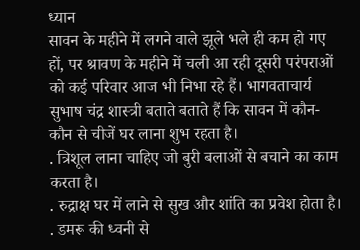ध्यान
सावन के महीने में लगने वाले झूले भले ही कम हो गए हों, पर श्रावण के महीने में चली आ रही दूसरी परंपराओं को कई परिवार आज भी निभा रहे हैं। भागवताचार्य सुभाष चंद्र शास्त्री बताते बताते हैं कि सावन में कौन-कौन से चीजें घर लाना शुभ रहता है।
. त्रिशूल लाना चाहिए जो बुरी बलाओं से बचाने का काम करता है।
. रुद्राक्ष घर में लाने से सुख और शांति का प्रवेश होता है।
. डमरू की ध्वनी से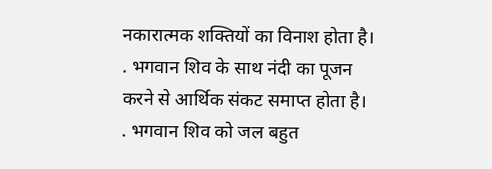नकारात्मक शक्तियों का विनाश होता है।
. भगवान शिव के साथ नंदी का पूजन करने से आर्थिक संकट समाप्त होता है।
. भगवान शिव को जल बहुत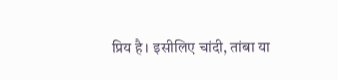प्रिय है। इसीलिए चांदी, तांबा या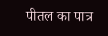पीतल का पात्र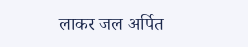लाकर जल अर्पित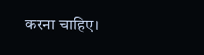करना चाहिए।